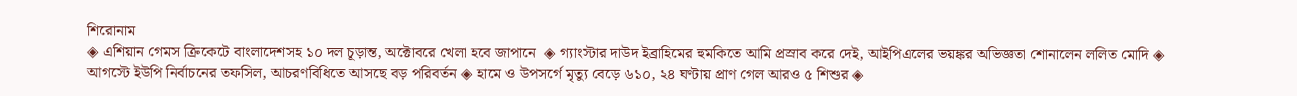শিরোনাম
◈ এশিয়ান গেমস ক্রিকে‌টে বাংলা‌দেশসহ ১০ দল চূড়ান্ত, অ‌ক্টোব‌রে খেলা হ‌বে জাপা‌নে  ◈ গ‌্যাংস্টার দাউদ ইব্রাহিমের হুম‌কি‌তে আ‌মি প্রস্রাব ক‌রে দেই, আইপিএলের ভয়ঙ্কর অভিজ্ঞতা শোনালেন ললিত মো‌দি ◈ আগস্টে ইউপি নির্বাচনের তফসিল, আচরণবিধিতে আসছে বড় পরিবর্তন ◈ হামে ও উপসর্গে মৃত্যু বেড়ে ৬১০, ২৪ ঘণ্টায় প্রাণ গেল আরও ৫ শিশুর ◈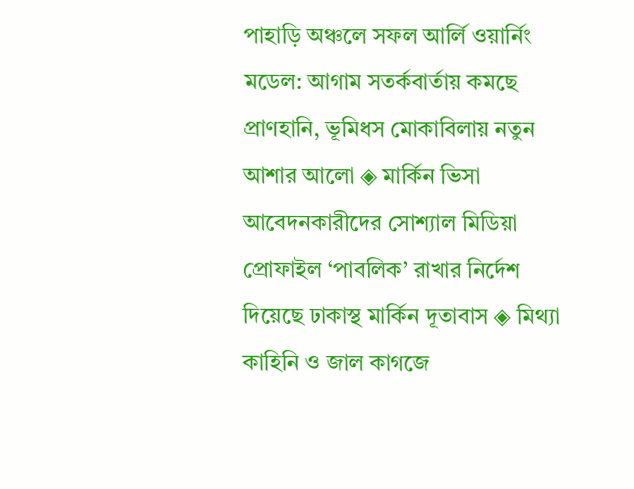পাহাড়ি অঞ্চলে সফল আর্লি ওয়ার্নিং মডেল: আগাম সতর্কবার্তায় কমছে প্রাণহানি, ভূমিধস মোকাবিলায় নতুন আশার আলো ◈ মার্কিন ভিসা আবেদনকারীদের সোশ্যাল মিডিয়া প্রোফাইল ‘পাবলিক’ রাখার নির্দেশ দিয়েছে ঢাকাস্থ মার্কিন দূতাবাস ◈ মিথ্যা কাহিনি ও জাল কাগজে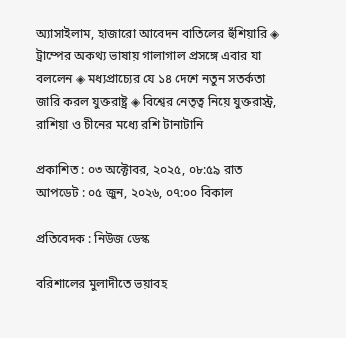অ্যাসাইলাম, হাজারো আবেদন বাতিলের হুঁশিয়ারি ◈ ট্রাম্পের অকথ্য ভাষায় গালাগাল প্রসঙ্গে এবার যা বললেন ◈ মধ্যপ্রাচ্যের যে ১৪ দেশে নতুন সতর্কতা জারি করল যুক্তরাষ্ট্র ◈ বি‌শ্বের নেতৃত্ব নি‌য়ে যুক্তরাস্ট্র, রা‌শিয়া ও চী‌নের ম‌ধ্যে রশি টানাটানি

প্রকাশিত : ০৩ অক্টোবর, ২০২৫, ০৮:৫৯ রাত
আপডেট : ০৫ জুন, ২০২৬, ০৭:০০ বিকাল

প্রতিবেদক : নিউজ ডেস্ক

বরিশালের মুলাদীতে ভয়াবহ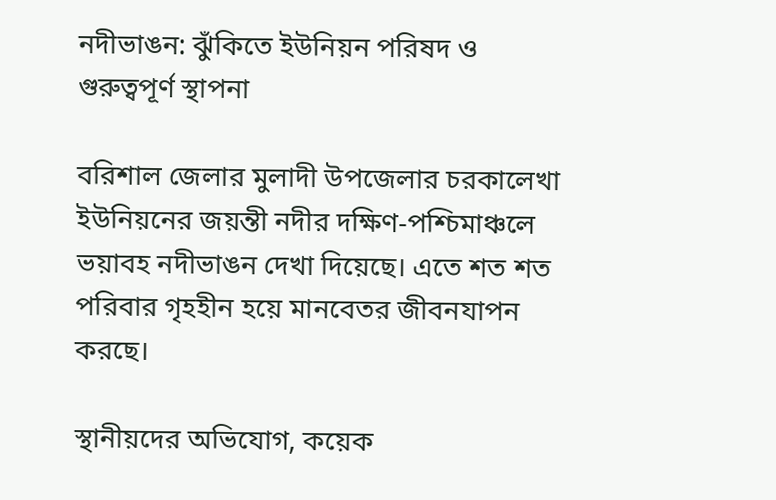নদীভাঙন: ঝুঁকিতে ইউনিয়ন পরিষদ ও গুরুত্বপূর্ণ স্থাপনা

বরিশাল জেলার মুলাদী উপজেলার চরকালেখা ইউনিয়নের জয়ন্তী নদীর দক্ষিণ-পশ্চিমাঞ্চলে ভয়াবহ নদীভাঙন দেখা দিয়েছে। এতে শত শত পরিবার গৃহহীন হয়ে মানবেতর জীবনযাপন করছে।

স্থানীয়দের অভিযোগ, কয়েক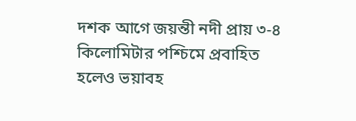দশক আগে জয়ন্তী নদী প্রায় ৩-৪ কিলোমিটার পশ্চিমে প্রবাহিত হলেও ভয়াবহ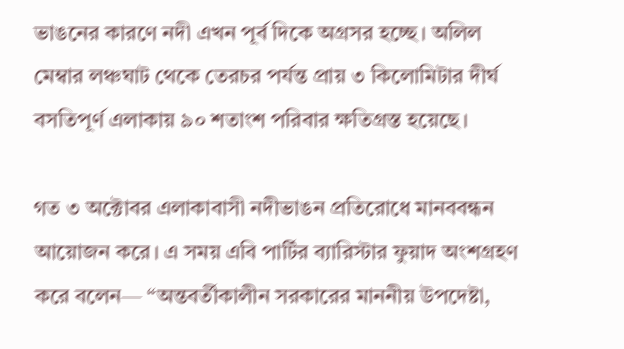ভাঙনের কারণে নদী এখন পূর্ব দিকে অগ্রসর হচ্ছে। অলিল মেম্বার লঞ্চঘাট থেকে তেরচর পর্যন্ত প্রায় ৩ কিলোমিটার দীর্ঘ বসতিপূর্ণ এলাকায় ৯০ শতাংশ পরিবার ক্ষতিগ্রস্ত হয়েছে।

গত ৩ অক্টোবর এলাকাবাসী নদীভাঙন প্রতিরোধে মানববন্ধন আয়োজন করে। এ সময় এবি পার্টির ব্যারিস্টার ফুয়াদ অংশগ্রহণ করে বলেন— “অন্তবর্তীকালীন সরকারের মাননীয় উপদেষ্টা,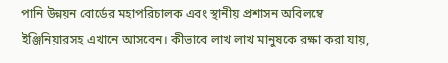পানি উন্নয়ন বোর্ডের মহাপরিচালক এবং স্থানীয় প্রশাসন অবিলম্বে ইঞ্জিনিয়ারসহ এখানে আসবেন। কীভাবে লাখ লাখ মানুষকে রক্ষা করা যায়,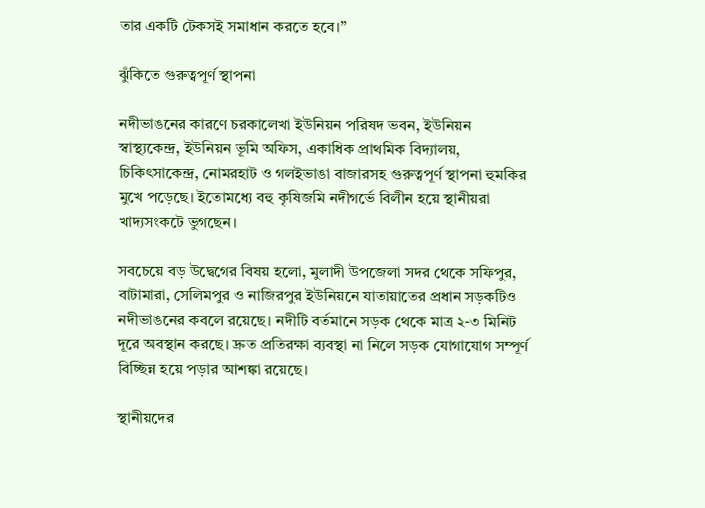তার একটি টেকসই সমাধান করতে হবে।”

ঝুঁকিতে গুরুত্বপূর্ণ স্থাপনা

নদীভাঙনের কারণে চরকালেখা ইউনিয়ন পরিষদ ভবন, ইউনিয়ন স্বাস্থ্যকেন্দ্র, ইউনিয়ন ভূমি অফিস, একাধিক প্রাথমিক বিদ্যালয়, চিকিৎসাকেন্দ্র, নোমরহাট ও গলইভাঙা বাজারসহ গুরুত্বপূর্ণ স্থাপনা হুমকির মুখে পড়েছে। ইতোমধ্যে বহু কৃষিজমি নদীগর্ভে বিলীন হয়ে স্থানীয়রা খাদ্যসংকটে ভুগছেন।

সবচেয়ে বড় উদ্বেগের বিষয় হলো, মুলাদী উপজেলা সদর থেকে সফিপুর, বাটামারা, সেলিমপুর ও নাজিরপুর ইউনিয়নে যাতায়াতের প্রধান সড়কটিও নদীভাঙনের কবলে রয়েছে। নদীটি বর্তমানে সড়ক থেকে মাত্র ২-৩ মিনিট দূরে অবস্থান করছে। দ্রুত প্রতিরক্ষা ব্যবস্থা না নিলে সড়ক যোগাযোগ সম্পূর্ণ বিচ্ছিন্ন হয়ে পড়ার আশঙ্কা রয়েছে।

স্থানীয়দের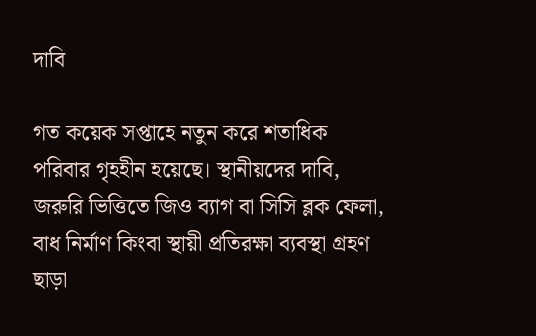দাবি

গত কয়েক সপ্তাহে নতুন করে শতাধিক পরিবার গৃহহীন হয়েছে। স্থানীয়দের দাবি, জরুরি ভিত্তিতে জিও ব্যাগ বা সিসি ব্লক ফেলা, বাধ নির্মাণ কিংবা স্থায়ী প্রতিরক্ষা ব্যবস্থা গ্রহণ ছাড়া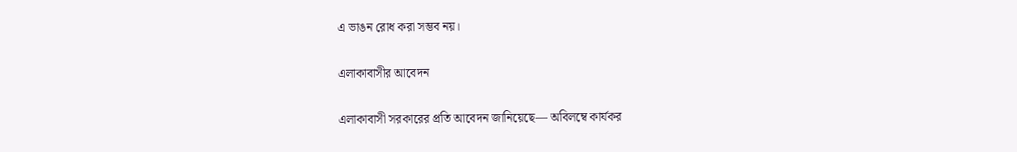এ ভাঙন রোধ করা সম্ভব নয়।

এলাকাবাসীর আবেদন

এলাকাবাসী সরকারের প্রতি আবেদন জানিয়েছে— অবিলম্বে কার্যকর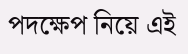পদক্ষেপ নিয়ে এই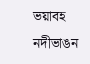ভয়াবহ নদীভাঙন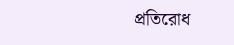প্রতিরোধ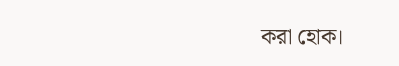করা হোক।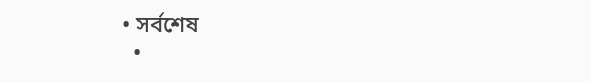• সর্বশেষ
  •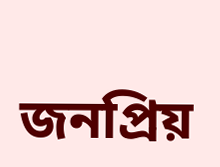জনপ্রিয়